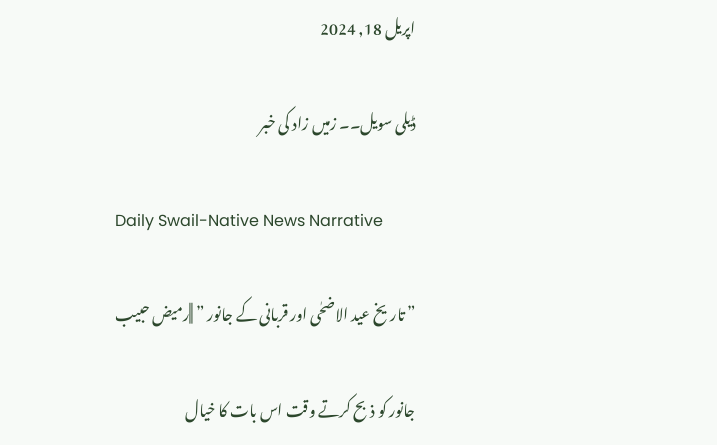اپریل 18, 2024

ڈیلی سویل۔۔ زمیں زاد کی خبر

Daily Swail-Native News Narrative

” تاریخ عید الاضحٰی اور قربانی کے جانور ” ||رمیض حبیب

جانور کو ذبح کرتے وقت اس بات کا خیال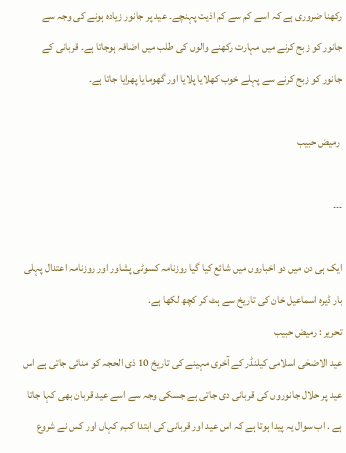رکھنا ضروری ہے کہ اسے کم سے کم اذیت پہنچے۔ عید پر جانور زیادہ ہونے کی وجہ سے جانور کو زبح کرنے میں مہارت رکھنے والوں کی طلب میں اضافہ ہوجاتا ہے۔ قربانی کے جانور کو زبح کرنے سے پہلے خوب کھلایا پلایا اور گھومایا پھرایا جاتا ہے۔

 رمیض حبیب

۔۔۔

ایک ہی دن میں دو اخباروں میں شائع کیا گیا روزنامہ کسوٹی پشاور اور روزنامہ اعتدال پہلی بار ڈیرہ اسماعیل خان کی تاریخ سے ہٹ کر کچھ لکھا ہے.
تحریر : رمیض حبیب
عید الاضحٰی اسلامی کیلنڈر کے آخری مہینے کی تاریخ 10 ذی الحجہ کو منائی جاتی ہے اس عید پر حلال جانوروں کی قربانی دی جاتی ہے جسکی وجہ سے اسے عید قربان بھی کہا جاتا ہے . اب سوال یہ پیدا ہوتا ہے کہ اس عید اور قربانی کی ابتدا کب, کہاں اور کس نے شروع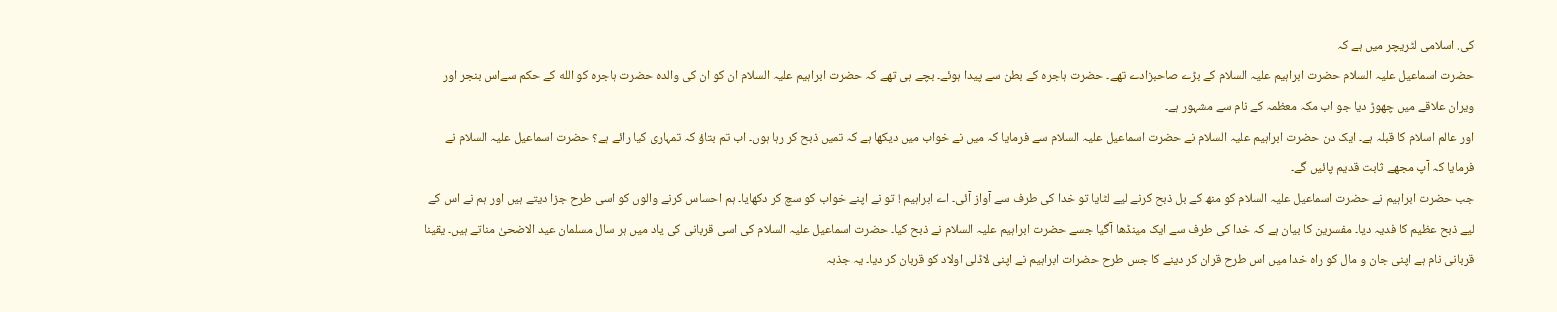کی. اسلامی لٹریچر میں ہے کہ
حضرت اسماعیل علیہ السلام حضرت ابراہیم علیہ السلام کے بڑے صاحبزادے تھے۔ حضرت ہاجرہ کے بطن سے پیدا ہوئے۔ بچے ہی تھے کہ حضرت ابراہیم علیہ السلام ان کو ان کی والدہ حضرت ہاجرہ کو الله کے حکم سےاس بنجر اور ویران علاقے میں چھوڑ دیا جو اب مکہ معظمہ کے نام سے مشہور ہے۔
اور عالم اسلام کا قبلہ ہے۔ ایک دن حضرت ابراہیم علیہ السلام نے حضرت اسماعیل علیہ السلام سے فرمایا کہ میں نے خواب میں دیکھا ہے کہ تمیں ذبح کر رہا ہوں۔ اب تم بتاؤ کہ تمہاری کیا رائے ہے؟ حضرت اسماعیل علیہ السلام نے فرمایا کہ آپ مجھے ثابت قدیم پائیں گے۔
جب حضرت ابراہیم نے حضرت اسماعیل علیہ السلام کو منھ کے بل ذبح کرنے لیے لٹایا تو خدا کی طرف سے آواز آئی۔ اے ابراہیم ! تو نے اپنے خواب کو سچ کر دکھایا۔ ہم احساس کرنے والوں کو اسی طرح جزا دیتے ہیں اور ہم نے اس کے لیے ذبح عظیم کا فدیہ دیا۔ مفسرین کا بیان ہے کہ خدا کی طرف سے ایک مینڈھا آگیا جسے حضرت ابراہیم علیہ السلام نے ذبح کیا۔ حضرت اسماعیل علیہ السلام کی اسی قربانی کی یاد میں ہر سال مسلمان عید الاضحیٰ مناتے ہیں۔ یقینا قربانی نام ہے اپنی جان و مال کو راہ خدا میں اس طرح قران کر دینے کا جس طرح حضرات ابراہیم نے اپنی لاڈلی اولاد کو قربان کر دیا۔ یہ جذبہ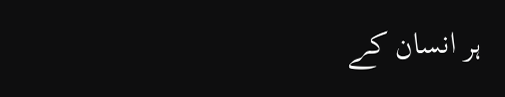ہر انسان کے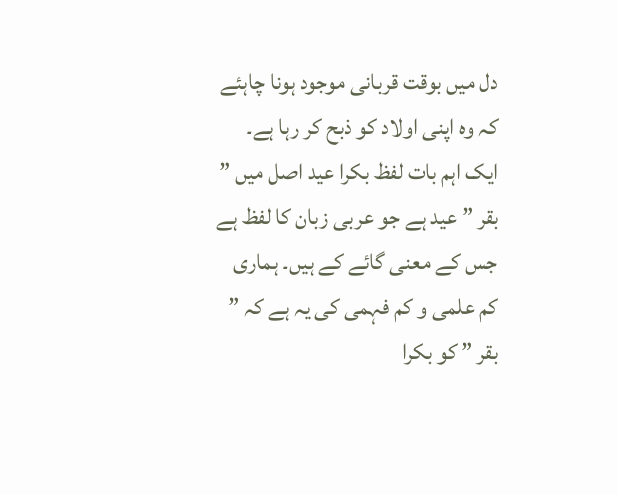دل میں بوقت قربانی موجود ہونا چاہئے کہ وہ اپنی اولاد کو ذبح کر رہا ہے۔
ایک اہم بات لفظ بکرا عید اصل میں ” بقر ” عید ہے جو عربی زبان کا لفظ ہے جس کے معنی گائے کے ہیں۔ ہماری کم علمی و کم فہمی کی یہ ہے کہ ” بقر ” کو بکرا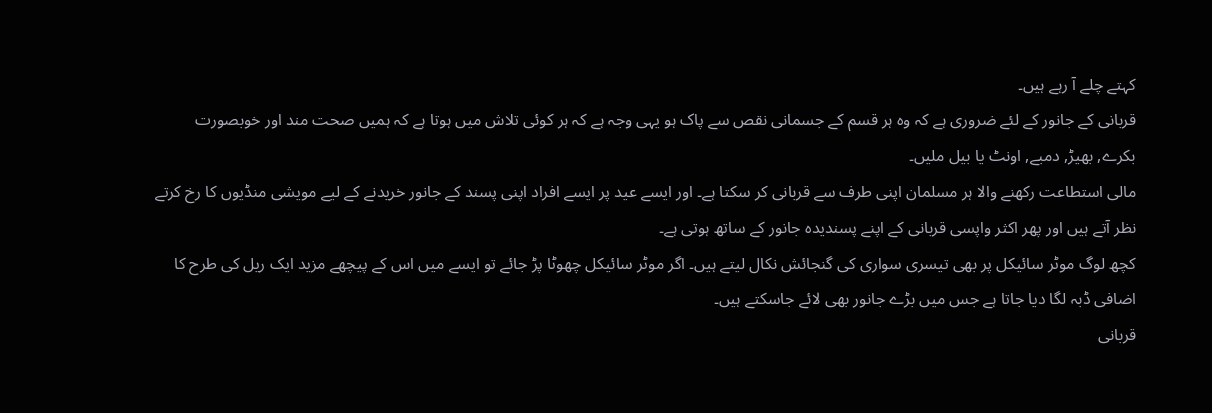کہتے چلے آ رہے ہیں۔
قربانی کے جانور کے لئے ضروری ہے کہ وہ ہر قسم کے جسمانی نقص سے پاک ہو یہی وجہ ہے کہ ہر کوئی تلاش میں ہوتا ہے کہ ہمیں صحت مند اور خوبصورت بکرے, بھیڑ, دمبے, اونٹ یا بیل ملیں۔
مالی استطاعت رکھنے والا ہر مسلمان اپنی طرف سے قربانی کر سکتا ہے۔ اور ایسے عید پر ایسے افراد اپنی پسند کے جانور خریدنے کے لیے مویشی منڈیوں کا رخ کرتے نظر آتے ہیں اور پھر اکثر واپسی قربانی کے اپنے پسندیدہ جانور کے ساتھ ہوتی ہے۔
کچھ لوگ موٹر سائیکل پر بھی تیسری سواری کی گنجائش نکال لیتے ہیں۔ اگر موٹر سائیکل چھوٹا پڑ جائے تو ایسے میں اس کے پیچھے مزید ایک ریل کی طرح کا اضافی ڈبہ لگا دیا جاتا ہے جس میں بڑے جانور بھی لائے جاسکتے ہیں۔
قربانی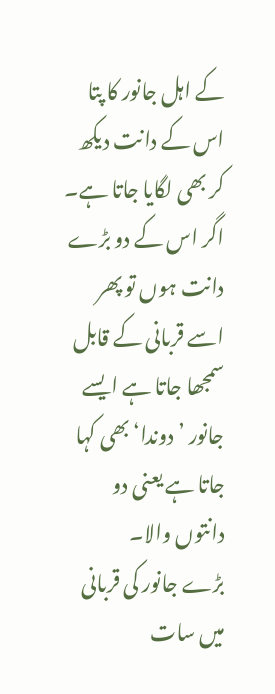کے اہل جانور کا پتا اس کے دانت دیکھ کر بھی لگایا جاتا ہے۔ اگر اس کے دو بڑے دانت ہوں تو پھر اسے قربانی کے قابل سمجھا جاتا ہے ایسے جانور ’دوندا‘ بھی کہا جاتا ہے یعنی دو دانتوں والا۔
بڑے جانور کی قربانی میں سات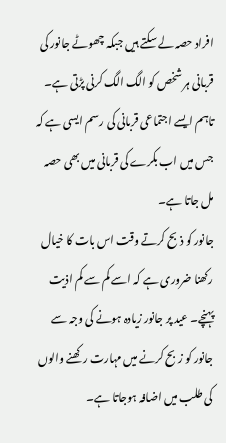افراد حصہ لے سکتے ہیں جبکہ چھوٹے جانور کی قربانی ہر شخص کو الگ الگ کرنی پڑتی ہے۔ تاہم ایسے اجتماعی قربانی کی رسم ایسی ہے کہ جس میں اب بکرے کی قربانی میں بھی حصہ مل جاتا ہے۔
جانور کو ذبح کرتے وقت اس بات کا خیال رکھنا ضروری ہے کہ اسے کم سے کم اذیت پہنچے۔ عید پر جانور زیادہ ہونے کی وجہ سے جانور کو زبح کرنے میں مہارت رکھنے والوں کی طلب میں اضافہ ہوجاتا ہے۔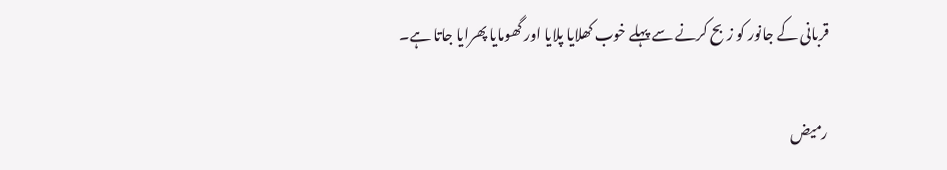قربانی کے جانور کو زبح کرنے سے پہلے خوب کھلایا پلایا اور گھومایا پھرایا جاتا ہے۔

رمیض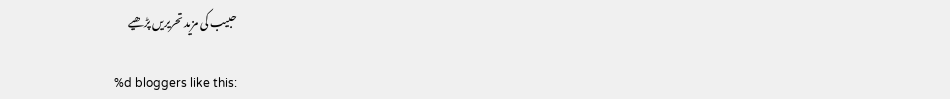حبیب کی مزید تحریریں پڑھیے

%d bloggers like this: